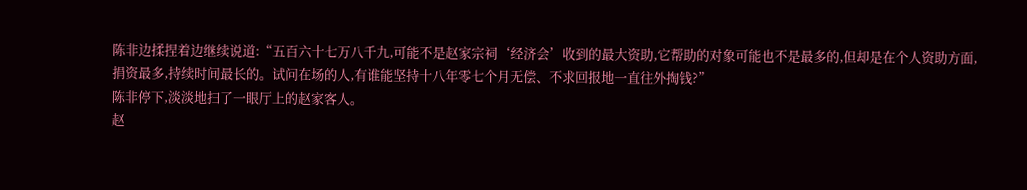陈非边揉捏着边继续说道:“五百六十七万八千九,可能不是赵家宗祠‘经济会’收到的最大资助,它帮助的对象可能也不是最多的,但却是在个人资助方面,捐资最多,持续时间最长的。试问在场的人,有谁能坚持十八年零七个月无偿、不求回报地一直往外掏钱?”
陈非停下,淡淡地扫了一眼厅上的赵家客人。
赵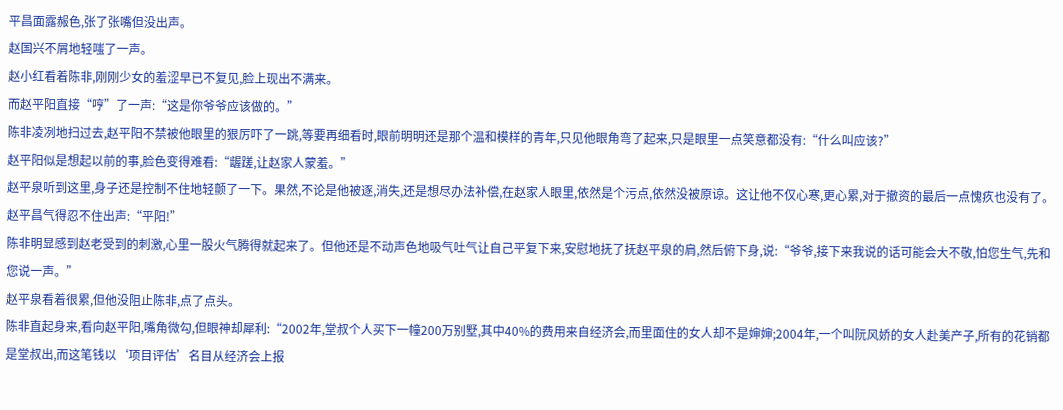平昌面露赧色,张了张嘴但没出声。
赵国兴不屑地轻嗤了一声。
赵小红看着陈非,刚刚少女的羞涩早已不复见,脸上现出不满来。
而赵平阳直接“哼”了一声:“这是你爷爷应该做的。”
陈非凌冽地扫过去,赵平阳不禁被他眼里的狠厉吓了一跳,等要再细看时,眼前明明还是那个温和模样的青年,只见他眼角弯了起来,只是眼里一点笑意都没有:“什么叫应该?”
赵平阳似是想起以前的事,脸色变得难看:“龌蹉,让赵家人蒙羞。”
赵平泉听到这里,身子还是控制不住地轻颤了一下。果然,不论是他被逐,消失,还是想尽办法补偿,在赵家人眼里,依然是个污点,依然没被原谅。这让他不仅心寒,更心累,对于撤资的最后一点愧疚也没有了。
赵平昌气得忍不住出声:“平阳!”
陈非明显感到赵老受到的刺激,心里一股火气腾得就起来了。但他还是不动声色地吸气吐气让自己平复下来,安慰地抚了抚赵平泉的肩,然后俯下身,说:“爷爷,接下来我说的话可能会大不敬,怕您生气,先和您说一声。”
赵平泉看着很累,但他没阻止陈非,点了点头。
陈非直起身来,看向赵平阳,嘴角微勾,但眼神却犀利:“2002年,堂叔个人买下一幢200万别墅,其中40%的费用来自经济会,而里面住的女人却不是婶婶;2004年,一个叫阮风娇的女人赴美产子,所有的花销都是堂叔出,而这笔钱以‘项目评估’名目从经济会上报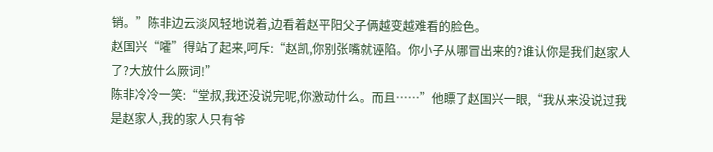销。”陈非边云淡风轻地说着,边看着赵平阳父子俩越变越难看的脸色。
赵国兴“嚯”得站了起来,呵斥:“赵凯,你别张嘴就诬陷。你小子从哪冒出来的?谁认你是我们赵家人了?大放什么厥词!”
陈非冷冷一笑:“堂叔,我还没说完呢,你激动什么。而且……”他瞟了赵国兴一眼,“我从来没说过我是赵家人,我的家人只有爷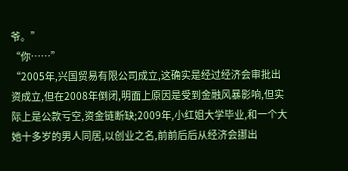爷。”
“你……”
“2005年,兴国贸易有限公司成立,这确实是经过经济会审批出资成立,但在2008年倒闭,明面上原因是受到金融风暴影响,但实际上是公款亏空,资金链断缺;2009年,小红姐大学毕业,和一个大她十多岁的男人同居,以创业之名,前前后后从经济会挪出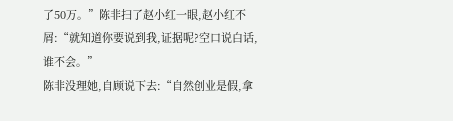了50万。”陈非扫了赵小红一眼,赵小红不屑:“就知道你要说到我,证据呢?空口说白话,谁不会。”
陈非没理她,自顾说下去:“自然创业是假,拿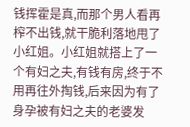钱挥霍是真,而那个男人看再榨不出钱,就干脆利落地甩了小红姐。小红姐就搭上了一个有妇之夫,有钱有房,终于不用再往外掏钱,后来因为有了身孕被有妇之夫的老婆发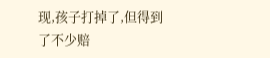现,孩子打掉了,但得到了不少赔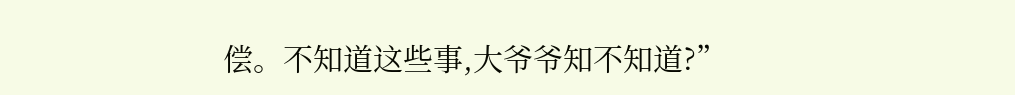偿。不知道这些事,大爷爷知不知道?”